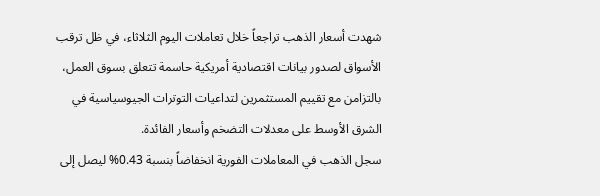شهدت أسعار الذهب تراجعاً خلال تعاملات اليوم الثلاثاء، في ظل ترقب الأسواق لصدور بيانات اقتصادية أمريكية حاسمة تتعلق بسوق العمل، بالتزامن مع تقييم المستثمرين لتداعيات التوترات الجيوسياسية في الشرق الأوسط على معدلات التضخم وأسعار الفائدة.
سجل الذهب في المعاملات الفورية انخفاضاً بنسبة 0.43% ليصل إلى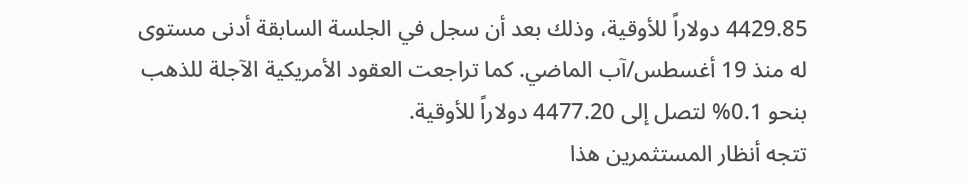4429.85 دولاراً للأوقية، وذلك بعد أن سجل في الجلسة السابقة أدنى مستوى له منذ 19 أغسطس/آب الماضي. كما تراجعت العقود الأمريكية الآجلة للذهب بنحو 0.1% لتصل إلى 4477.20 دولاراً للأوقية.
تتجه أنظار المستثمرين هذا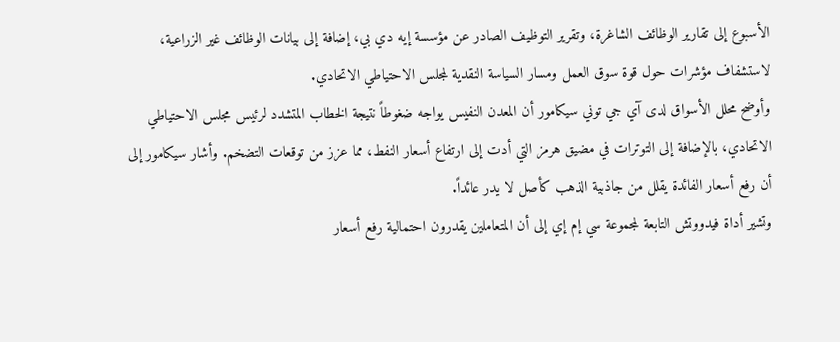الأسبوع إلى تقارير الوظائف الشاغرة، وتقرير التوظيف الصادر عن مؤسسة إيه دي بي، إضافة إلى بيانات الوظائف غير الزراعية، لاستشفاف مؤشرات حول قوة سوق العمل ومسار السياسة النقدية لمجلس الاحتياطي الاتحادي.
وأوضح محلل الأسواق لدى آي جي توني سيكامور أن المعدن النفيس يواجه ضغوطاً نتيجة الخطاب المتشدد لرئيس مجلس الاحتياطي الاتحادي، بالإضافة إلى التوترات في مضيق هرمز التي أدت إلى ارتفاع أسعار النفط، مما عزز من توقعات التضخم. وأشار سيكامور إلى أن رفع أسعار الفائدة يقلل من جاذبية الذهب كأصل لا يدر عائداً.
وتشير أداة فيدووتش التابعة لمجموعة سي إم إي إلى أن المتعاملين يقدرون احتمالية رفع أسعار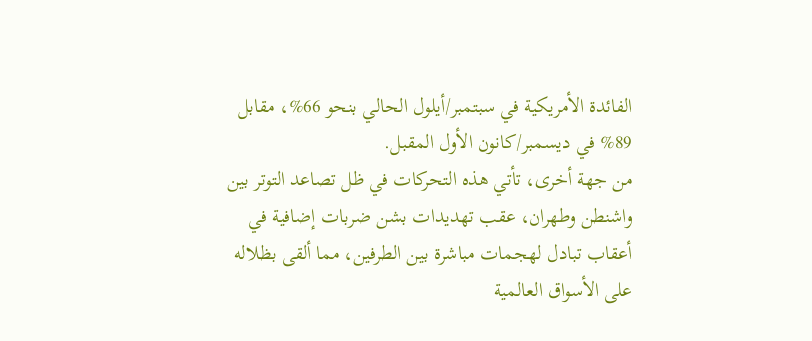الفائدة الأمريكية في سبتمبر/أيلول الحالي بنحو 66%، مقابل 89% في ديسمبر/كانون الأول المقبل.
من جهة أخرى، تأتي هذه التحركات في ظل تصاعد التوتر بين واشنطن وطهران، عقب تهديدات بشن ضربات إضافية في أعقاب تبادل لهجمات مباشرة بين الطرفين، مما ألقى بظلاله على الأسواق العالمية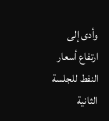وأدى إلى ارتفاع أسعار النفط للجلسة الثانية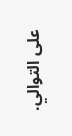على التوالي.